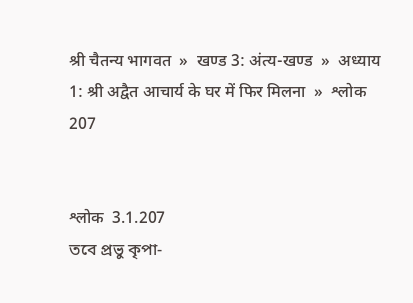श्री चैतन्य भागवत  »  खण्ड 3: अंत्य-खण्ड  »  अध्याय 1: श्री अद्वैत आचार्य के घर में फिर मिलना  »  श्लोक 207


श्लोक  3.1.207
তবে প্রভু কৃপা-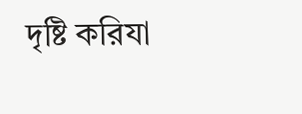দৃষ্টি করিযা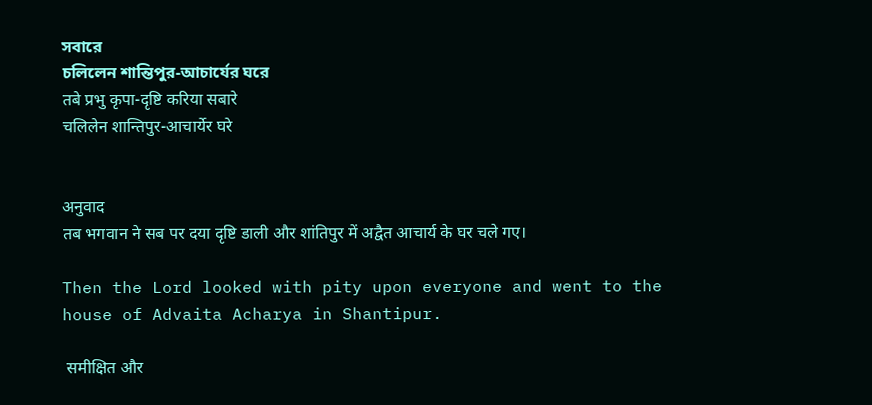সবারে
চলিলেন শান্তিপুর-আচার্যের ঘরে
तबे प्रभु कृपा-दृष्टि करिया सबारे
चलिलेन शान्तिपुर-आचार्येर घरे


अनुवाद
तब भगवान ने सब पर दया दृष्टि डाली और शांतिपुर में अद्वैत आचार्य के घर चले गए।

Then the Lord looked with pity upon everyone and went to the house of Advaita Acharya in Shantipur.

 समीक्षित और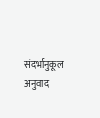संदर्भानुकूल अनुवाद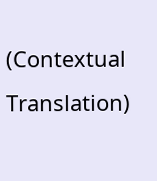(Contextual Translation)